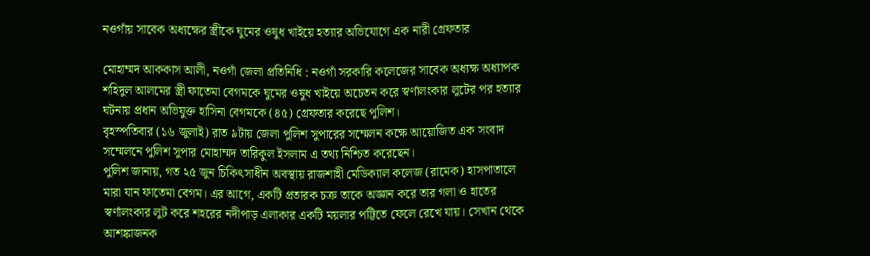নওগাঁয় সাবেক অধ্যক্ষের স্ত্রীকে ঘুমের ওষুধ খাইয়ে হত্যার অভিযোগে এক নারী গ্রেফতার

মোহাম্মদ আককাস আলী, নওগাঁ জেলা প্রতিনিধি : নওগাঁ সরকারি কলেজের সাবেক অধ্যক্ষ অধ্যাপক শহিদুল আলমের স্ত্রী ফাতেমা বেগমকে ঘুমের ওষুধ খাইয়ে অচেতন করে স্বর্ণালংকার লুটের পর হত্যার ঘটনায় প্রধান অভিযুক্ত হাসিনা বেগমকে (৪৫) গ্রেফতার করেছে পুলিশ।
বৃহস্পতিবার (১৬ জুলাই) রাত ৯টায় জেলা পুলিশ সুপারের সম্মেলন কক্ষে আয়োজিত এক সংবাদ সম্মেলনে পুলিশ সুপার মোহাম্মদ তারিকুল ইসলাম এ তথ্য নিশ্চিত করেছেন।
পুলিশ জানায়, গত ২৫ জুন চিকিৎসাধীন অবস্থায় রাজশাহী মেডিক্যাল কলেজ (রামেক) হাসপাতালে মারা যান ফাতেমা বেগম। এর আগে, একটি প্রতারক চক্র তাকে অজ্ঞান করে তার গলা ও হাতের স্বর্ণালংকার লুট করে শহরের নদীপাড় এলাকার একটি ময়লার পট্টিতে ফেলে রেখে যায়। সেখান থেকে আশঙ্কাজনক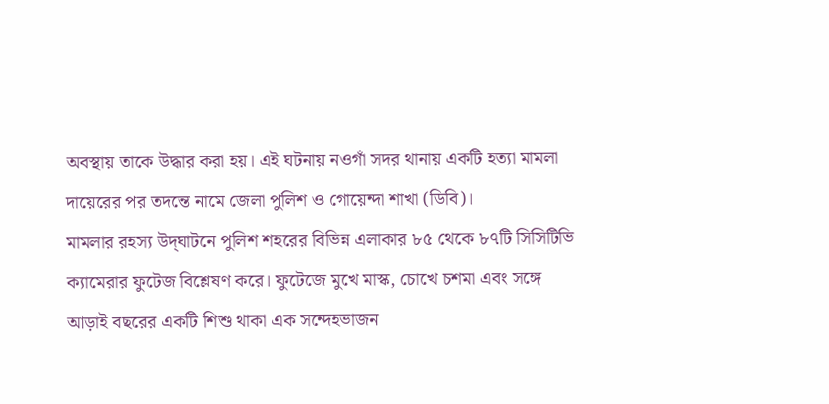অবস্থায় তাকে উদ্ধার করা হয়। এই ঘটনায় নওগাঁ সদর থানায় একটি হত্যা মামলা দায়েরের পর তদন্তে নামে জেলা পুলিশ ও গোয়েন্দা শাখা (ডিবি)।
মামলার রহস্য উদ্‌ঘাটনে পুলিশ শহরের বিভিন্ন এলাকার ৮৫ থেকে ৮৭টি সিসিটিভি ক্যামেরার ফুটেজ বিশ্লেষণ করে। ফুটেজে মুখে মাস্ক, চোখে চশমা এবং সঙ্গে আড়াই বছরের একটি শিশু থাকা এক সন্দেহভাজন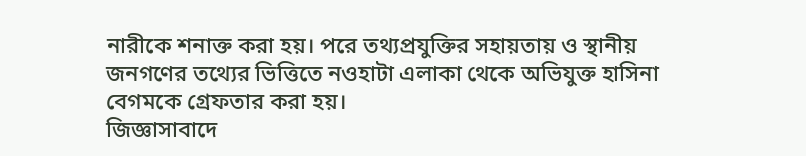নারীকে শনাক্ত করা হয়। পরে তথ্যপ্রযুক্তির সহায়তায় ও স্থানীয় জনগণের তথ্যের ভিত্তিতে নওহাটা এলাকা থেকে অভিযুক্ত হাসিনা বেগমকে গ্রেফতার করা হয়।
জিজ্ঞাসাবাদে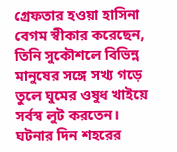গ্রেফতার হওয়া হাসিনা বেগম স্বীকার করেছেন, তিনি সুকৌশলে বিভিন্ন মানুষের সঙ্গে সখ্য গড়ে তুলে ঘুমের ওষুধ খাইয়ে সর্বস্ব লুট করতেন।
ঘটনার দিন শহরের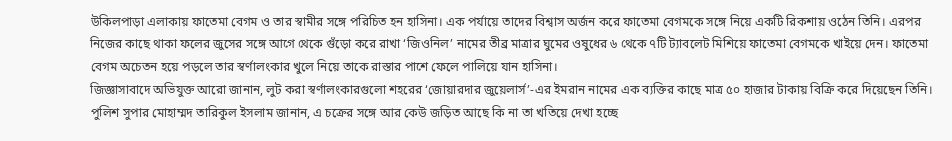উকিলপাড়া এলাকায় ফাতেমা বেগম ও তার স্বামীর সঙ্গে পরিচিত হন হাসিনা। এক পর্যায়ে তাদের বিশ্বাস অর্জন করে ফাতেমা বেগমকে সঙ্গে নিয়ে একটি রিকশায় ওঠেন তিনি। এরপর নিজের কাছে থাকা ফলের জুসের সঙ্গে আগে থেকে গুঁড়ো করে রাখা ‘জিওনিল’ নামের তীব্র মাত্রার ঘুমের ওষুধের ৬ থেকে ৭টি ট্যাবলেট মিশিয়ে ফাতেমা বেগমকে খাইয়ে দেন। ফাতেমা বেগম অচেতন হয়ে পড়লে তার স্বর্ণালংকার খুলে নিয়ে তাকে রাস্তার পাশে ফেলে পালিয়ে যান হাসিনা।
জিজ্ঞাসাবাদে অভিযুক্ত আরো জানান, লুট করা স্বর্ণালংকারগুলো শহরের ‘জোয়ারদার জুয়েলার্স’-এর ইমরান নামের এক ব্যক্তির কাছে মাত্র ৫০ হাজার টাকায় বিক্রি করে দিয়েছেন তিনি।
পুলিশ সুপার মোহাম্মদ তারিকুল ইসলাম জানান, এ চক্রের সঙ্গে আর কেউ জড়িত আছে কি না তা খতিয়ে দেখা হচ্ছে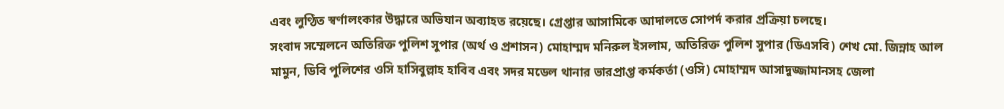এবং লুণ্ঠিত স্বর্ণালংকার উদ্ধারে অভিযান অব্যাহত রয়েছে। গ্রেপ্তার আসামিকে আদালতে সোপর্দ করার প্রক্রিয়া চলছে।
সংবাদ সম্মেলনে অতিরিক্ত পুলিশ সুপার (অর্থ ও প্রশাসন) মোহাম্মদ মনিরুল ইসলাম, অতিরিক্ত পুলিশ সুপার (ডিএসবি) শেখ মো. জিন্নাহ আল মামুন, ডিবি পুলিশের ওসি হাসিবুল্লাহ হাবিব এবং সদর মডেল থানার ভারপ্রাপ্ত কর্মকর্তা (ওসি) মোহাম্মদ আসাদুজ্জামানসহ জেলা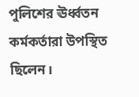পুলিশের ঊর্ধ্বতন কর্মকর্তারা উপস্থিত ছিলেন।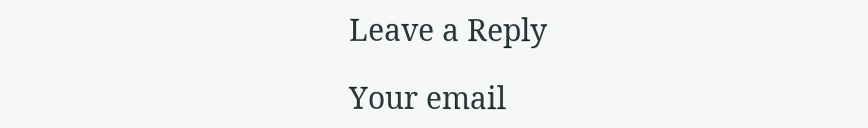Leave a Reply

Your email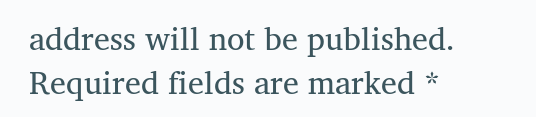address will not be published. Required fields are marked *